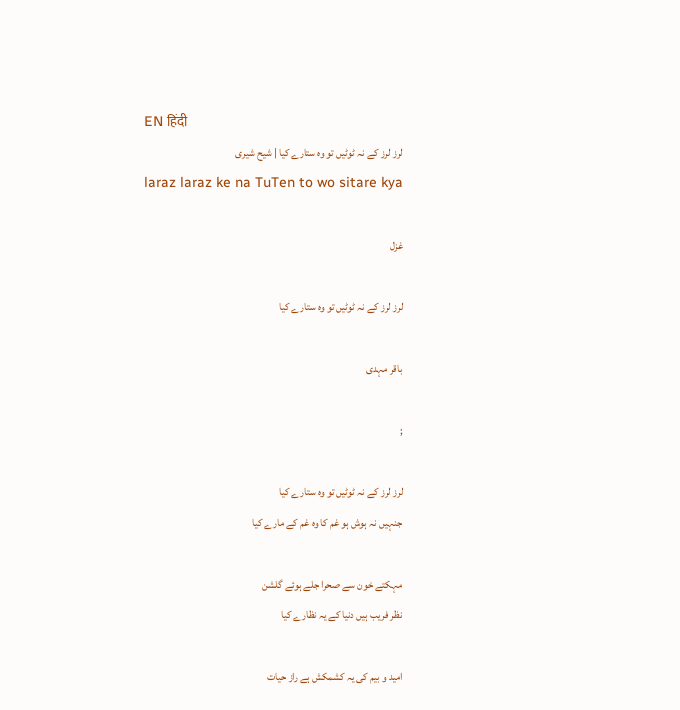EN हिंदी
لرز لرز کے نہ ٹوٹیں تو وہ ستارے کیا | شیح شیری
laraz laraz ke na TuTen to wo sitare kya

غزل

لرز لرز کے نہ ٹوٹیں تو وہ ستارے کیا

باقر مہدی

;

لرز لرز کے نہ ٹوٹیں تو وہ ستارے کیا
جنہیں نہ ہوش ہو غم کا وہ غم کے مارے کیا

مہکتے خون سے صحرا جلے ہوئے گلشن
نظر فریب ہیں دنیا کے یہ نظارے کیا

امید و بیم کی یہ کشمکش ہے راز حیات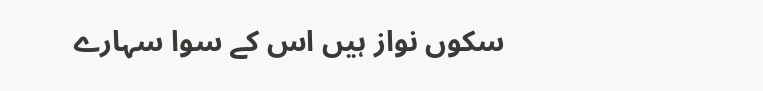سکوں نواز ہیں اس کے سوا سہارے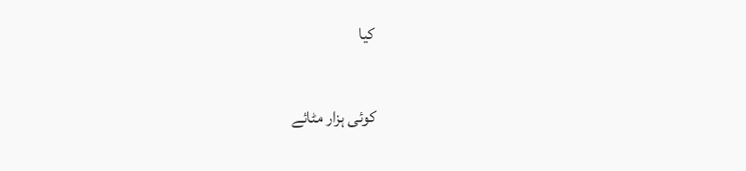کیا

کوئی ہزار مٹائے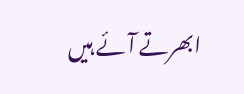ابھرتے آئے ہیں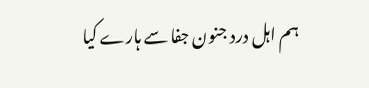ہم اہل درد جنون جفا سے ہارے کیا